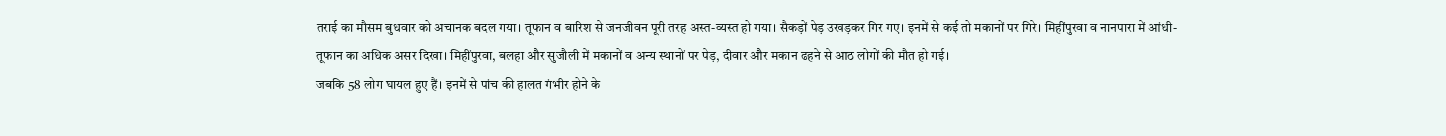तराई का मौसम बुधवार को अचानक बदल गया। तूफान व बारिश से जनजीवन पूरी तरह अस्त-व्यस्त हो गया। सैकड़ों पेड़ उखड़कर गिर गए। इनमें से कई तो मकानों पर गिरे। मिहींपुरवा व नानपारा में आंधी-तूफान का अधिक असर दिखा। मिहींपुरवा, बलहा और सुजौली में मकानों व अन्य स्थानों पर पेड़, दीवार और मकान ढहने से आठ लोगों की मौत हो गई।
जबकि 58 लोग घायल हुए हैं। इनमें से पांच की हालत गंभीर होने के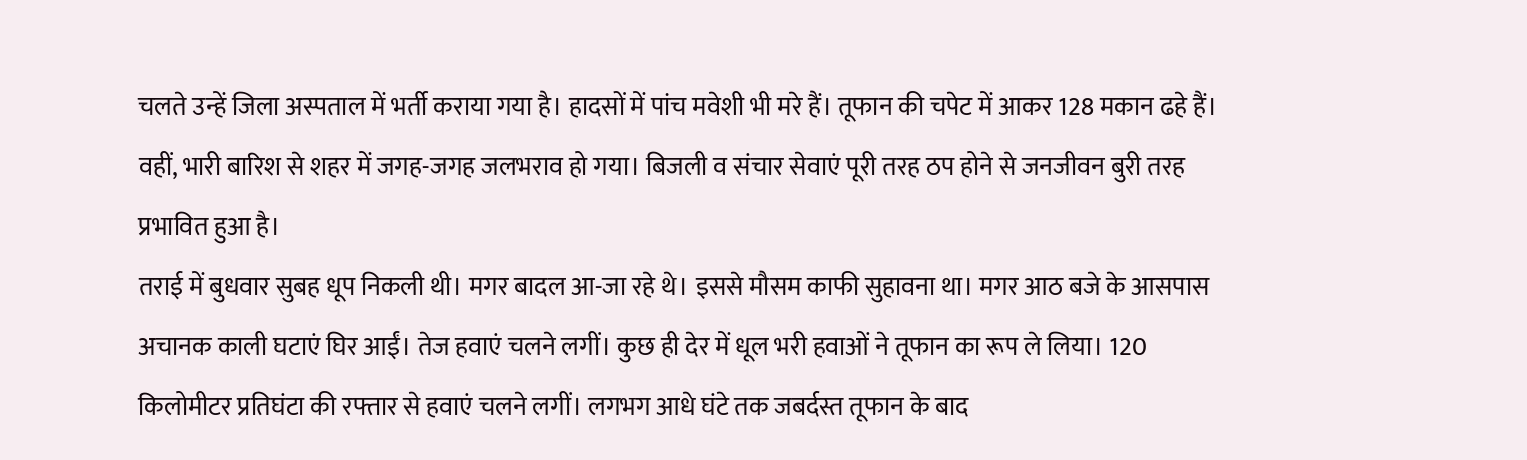चलते उन्हें जिला अस्पताल में भर्ती कराया गया है। हादसों में पांच मवेशी भी मरे हैं। तूफान की चपेट में आकर 128 मकान ढहे हैं। वहीं, भारी बारिश से शहर में जगह-जगह जलभराव हो गया। बिजली व संचार सेवाएं पूरी तरह ठप होने से जनजीवन बुरी तरह प्रभावित हुआ है।
तराई में बुधवार सुबह धूप निकली थी। मगर बादल आ-जा रहे थे। इससे मौसम काफी सुहावना था। मगर आठ बजे के आसपास अचानक काली घटाएं घिर आईं। तेज हवाएं चलने लगीं। कुछ ही देर में धूल भरी हवाओं ने तूफान का रूप ले लिया। 120 किलोमीटर प्रतिघंटा की रफ्तार से हवाएं चलने लगीं। लगभग आधे घंटे तक जबर्दस्त तूफान के बाद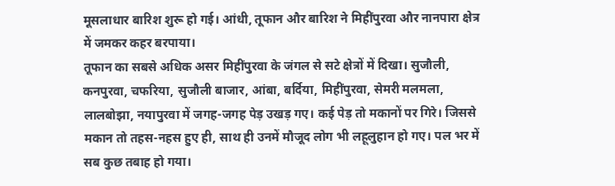मूसलाधार बारिश शुरू हो गई। आंधी, तूफान और बारिश ने मिहींपुरवा और नानपारा क्षेत्र में जमकर कहर बरपाया।
तूफान का सबसे अधिक असर मिहींपुरवा के जंगल से सटे क्षेत्रों में दिखा। सुजौली, कनपुरवा, चफरिया, सुजौली बाजार, आंबा, बर्दिया, मिहींपुरवा, सेमरी मलमला, लालबोझा, नयापुरवा में जगह-जगह पेड़ उखड़ गए। कई पेड़ तो मकानों पर गिरे। जिससे मकान तो तहस-नहस हुए ही, साथ ही उनमें मौजूद लोग भी लहूलुहान हो गए। पल भर में सब कुछ तबाह हो गया।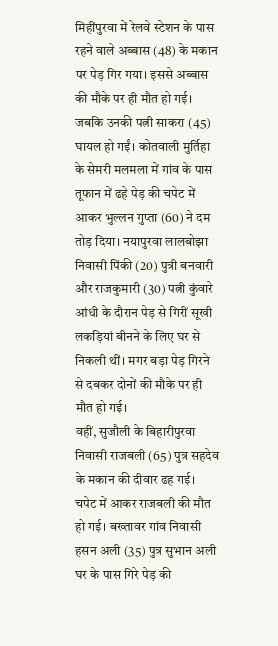मिहींपुरवा में रेलवे स्टेशन के पास रहने वाले अब्बास (48) के मकान पर पेड़ गिर गया। इससे अब्बास की मौके पर ही मौत हो गई। जबकि उनकी पत्नी साकरा (45) घायल हो गईं। कोतवाली मुर्तिहा के सेमरी मलमला में गांव के पास तूफान में ढहे पेड़ की चपेट में आकर भुल्लन गुप्ता (60) ने दम तोड़ दिया। नयापुरवा लालबोझा निवासी पिंकी (20) पुत्री बनवारी और राजकुमारी (30) पत्नी कुंवारे आंधी के दौरान पेड़ से गिरीं सूखी लकड़ियां बीनने के लिए घर से निकली थीं। मगर बड़ा पेड़ गिरने से दबकर दोनों की मौके पर ही मौत हो गई।
वहीं, सुजौली के बिहारीपुरवा निवासी राजबली (65) पुत्र सहदेव के मकान की दीवार ढह गई। चपेट में आकर राजबली की मौत हो गई। बख्तावर गांव निवासी हसन अली (35) पुत्र सुभान अली घर के पास गिरे पेड़ की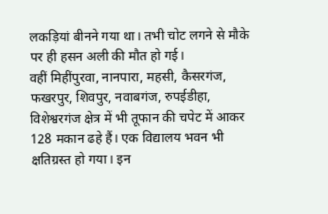लकड़ियां बीनने गया था। तभी चोट लगने से मौके पर ही हसन अली की मौत हो गई।
वहीं मिहींपुरवा, नानपारा, महसी, कैसरगंज, फखरपुर, शिवपुर, नवाबगंज, रुपईडीहा, विशेश्वरगंज क्षेत्र में भी तूफान की चपेट में आकर 128 मकान ढहे हैं। एक विद्यालय भवन भी क्षतिग्रस्त हो गया। इन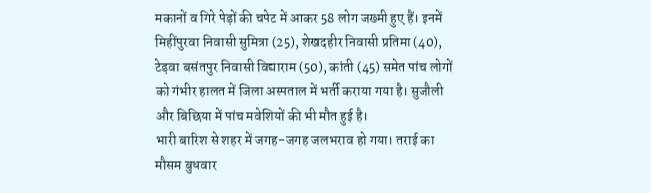मकानों व गिरे पेड़ों की चपेट में आकर 58 लोग जख्मी हुए हैं। इनमें मिहींपुरवा निवासी सुमित्रा (25), शेखदहीर निवासी प्रतिमा (40), टेड़वा बसंतपुर निवासी विद्याराम (50), कांती (45) समेत पांच लोगों को गंभीर हालत में जिला अस्पताल में भर्ती कराया गया है। सुजौली और बिछिया में पांच मवेशियों की भी मौत हुई है।
भारी बारिश से शहर में जगह-जगह जलभराव हो गया। तराई का मौसम बुधवार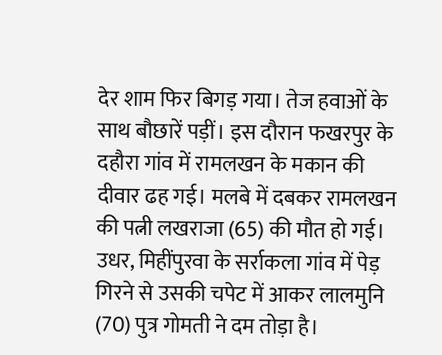देर शाम फिर बिगड़ गया। तेज हवाओं के साथ बौछारें पड़ीं। इस दौरान फखरपुर के दहौरा गांव में रामलखन के मकान की दीवार ढह गई। मलबे में दबकर रामलखन की पत्नी लखराजा (65) की मौत हो गई। उधर, मिहींपुरवा के सर्राकला गांव में पेड़ गिरने से उसकी चपेट में आकर लालमुनि (70) पुत्र गोमती ने दम तोड़ा है।